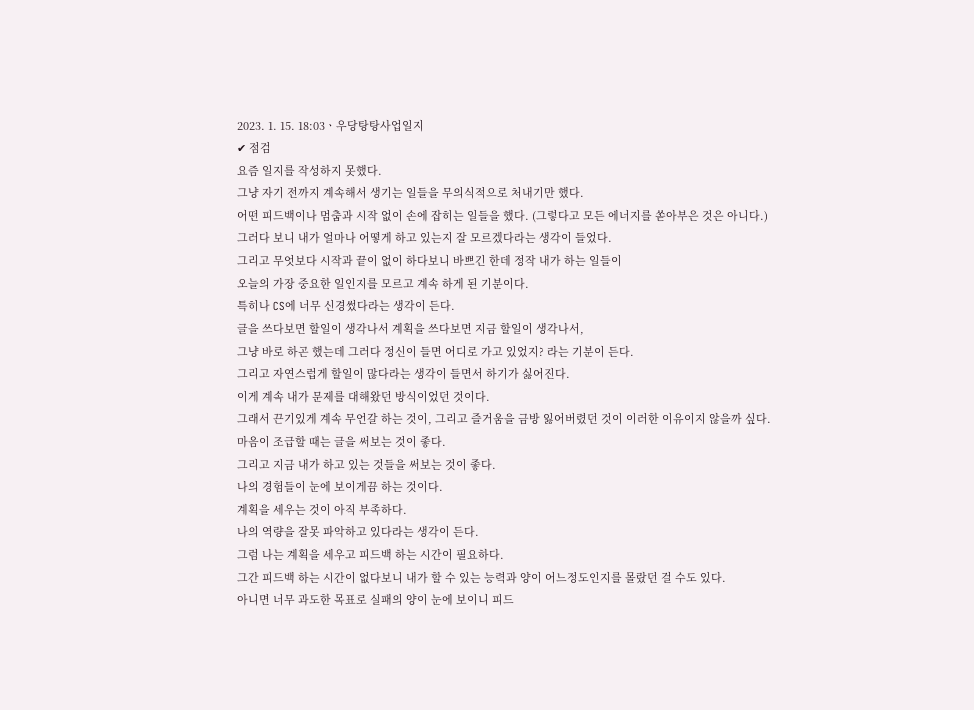2023. 1. 15. 18:03ㆍ우당탕탕사업일지
✔ 점검
요즘 일지를 작성하지 못했다.
그냥 자기 전까지 계속해서 생기는 일들을 무의식적으로 처내기만 했다.
어떤 피드백이나 멈춤과 시작 없이 손에 잡히는 일들을 했다. (그렇다고 모든 에너지를 쏟아부은 것은 아니다.)
그러다 보니 내가 얼마나 어떻게 하고 있는지 잘 모르겠다라는 생각이 들었다.
그리고 무엇보다 시작과 끝이 없이 하다보니 바쁘긴 한데 정작 내가 하는 일들이
오늘의 가장 중요한 일인지를 모르고 계속 하게 된 기분이다.
특히나 CS에 너무 신경썼다라는 생각이 든다.
글을 쓰다보면 할일이 생각나서 계획을 쓰다보면 지금 할일이 생각나서,
그냥 바로 하곤 했는데 그러다 정신이 들면 어디로 가고 있었지? 라는 기분이 든다.
그리고 자연스럽게 할일이 많다라는 생각이 들면서 하기가 싫어진다.
이게 계속 내가 문제를 대해왔던 방식이었던 것이다.
그래서 끈기있게 계속 무언갈 하는 것이, 그리고 즐거움을 금방 잃어버렸던 것이 이러한 이유이지 않을까 싶다.
마음이 조급할 때는 글을 써보는 것이 좋다.
그리고 지금 내가 하고 있는 것들을 써보는 것이 좋다.
나의 경험들이 눈에 보이게끔 하는 것이다.
계획을 세우는 것이 아직 부족하다.
나의 역량을 잘못 파악하고 있다라는 생각이 든다.
그럼 나는 계획을 세우고 피드백 하는 시간이 필요하다.
그간 피드백 하는 시간이 없다보니 내가 할 수 있는 능력과 양이 어느정도인지를 몰랐던 걸 수도 있다.
아니면 너무 과도한 목표로 실패의 양이 눈에 보이니 피드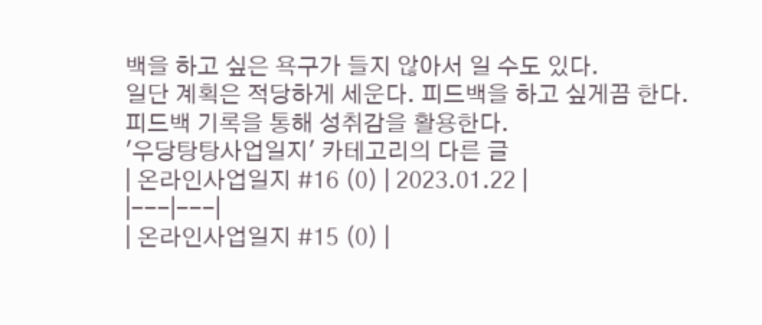백을 하고 싶은 욕구가 들지 않아서 일 수도 있다.
일단 계획은 적당하게 세운다. 피드백을 하고 싶게끔 한다.
피드백 기록을 통해 성취감을 활용한다.
'우당탕탕사업일지' 카테고리의 다른 글
| 온라인사업일지 #16 (0) | 2023.01.22 |
|---|---|
| 온라인사업일지 #15 (0) |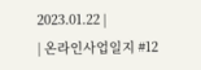2023.01.22 |
| 온라인사업일지 #12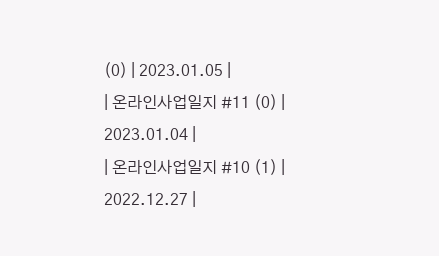(0) | 2023.01.05 |
| 온라인사업일지 #11 (0) | 2023.01.04 |
| 온라인사업일지 #10 (1) | 2022.12.27 |